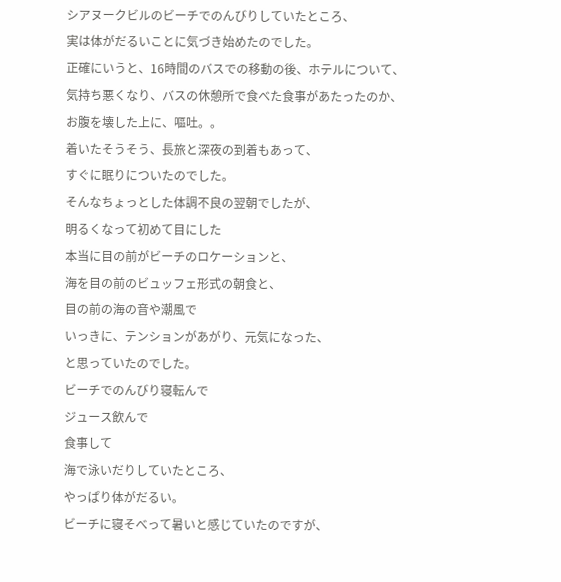シアヌークビルのビーチでのんびりしていたところ、
実は体がだるいことに気づき始めたのでした。
正確にいうと、16時間のバスでの移動の後、ホテルについて、
気持ち悪くなり、バスの休憩所で食べた食事があたったのか、
お腹を壊した上に、嘔吐。。
着いたそうそう、長旅と深夜の到着もあって、
すぐに眠りについたのでした。
そんなちょっとした体調不良の翌朝でしたが、
明るくなって初めて目にした
本当に目の前がビーチのロケーションと、
海を目の前のビュッフェ形式の朝食と、
目の前の海の音や潮風で
いっきに、テンションがあがり、元気になった、
と思っていたのでした。
ビーチでのんびり寝転んで
ジュース飲んで
食事して
海で泳いだりしていたところ、
やっぱり体がだるい。
ビーチに寝そべって暑いと感じていたのですが、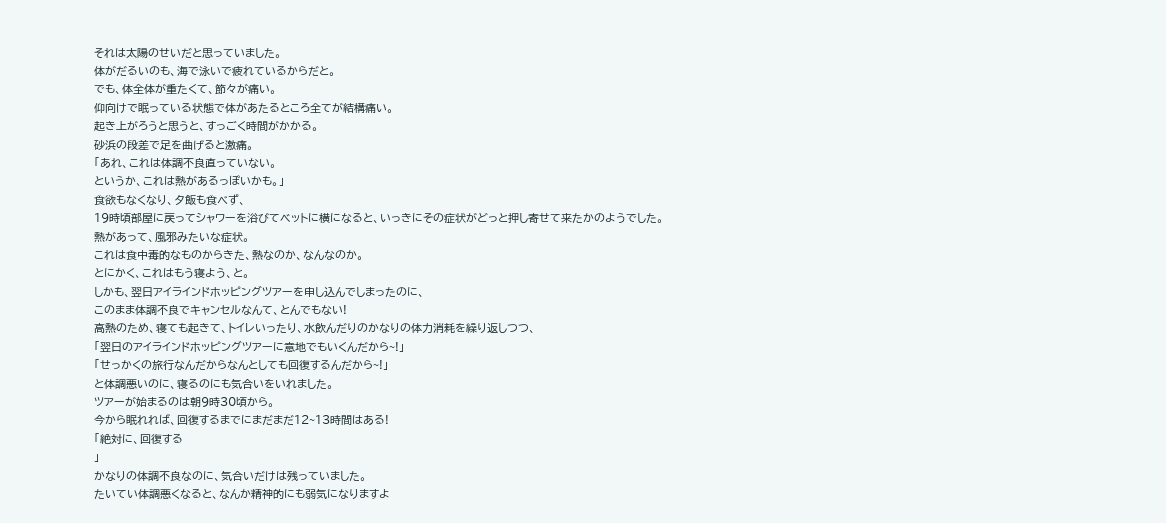それは太陽のせいだと思っていました。
体がだるいのも、海で泳いで疲れているからだと。
でも、体全体が重たくて、節々が痛い。
仰向けで眠っている状態で体があたるところ全てが結構痛い。
起き上がろうと思うと、すっごく時間がかかる。
砂浜の段差で足を曲げると激痛。
「あれ、これは体調不良直っていない。
というか、これは熱があるっぽいかも。」
食欲もなくなり、夕飯も食べず、
19時頃部屋に戻ってシャワーを浴びてベットに横になると、いっきにその症状がどっと押し寄せて来たかのようでした。
熱があって、風邪みたいな症状。
これは食中毒的なものからきた、熱なのか、なんなのか。
とにかく、これはもう寝よう、と。
しかも、翌日アイラインドホッピングツアーを申し込んでしまったのに、
このまま体調不良でキャンセルなんて、とんでもない!
高熱のため、寝ても起きて、トイレいったり、水飲んだりのかなりの体力消耗を繰り返しつつ、
「翌日のアイラインドホッピングツアーに意地でもいくんだから~!」
「せっかくの旅行なんだからなんとしても回復するんだから~!」
と体調悪いのに、寝るのにも気合いをいれました。
ツアーが始まるのは朝9時30頃から。
今から眠れれば、回復するまでにまだまだ12~13時間はある!
「絶対に、回復する
」
かなりの体調不良なのに、気合いだけは残っていました。
たいてい体調悪くなると、なんか精神的にも弱気になりますよ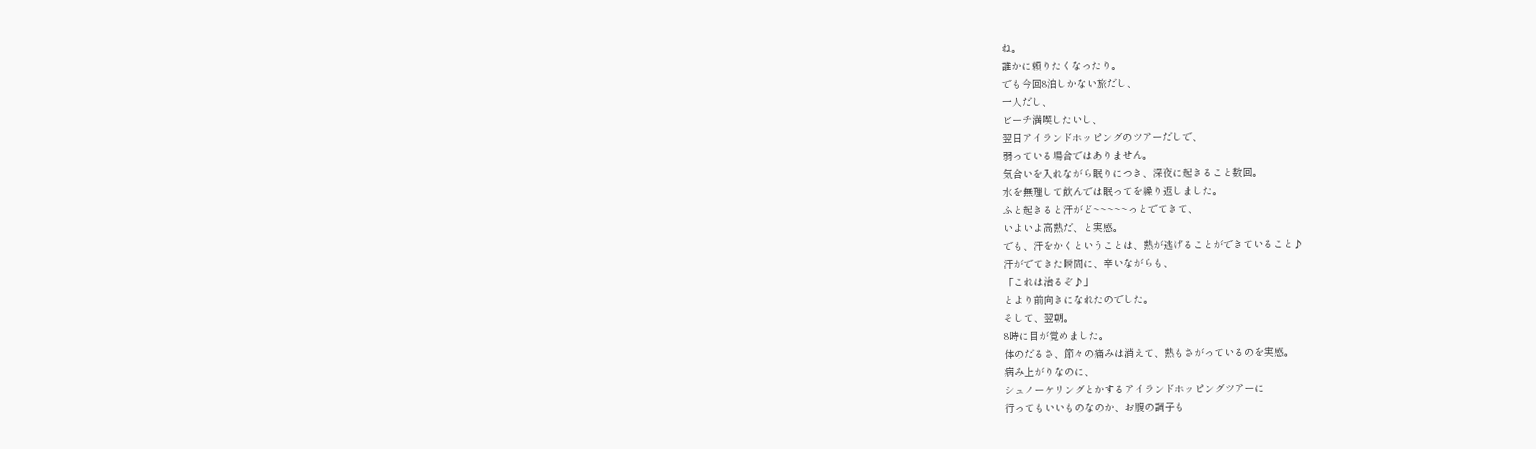ね。
誰かに頼りたくなったり。
でも今回8泊しかない旅だし、
一人だし、
ビーチ満喫したいし、
翌日アイランドホッピングのツアーだしで、
弱っている場合ではありません。
気合いを入れながら眠りにつき、深夜に起きること数回。
水を無理して飲んでは眠ってを繰り返しました。
ふと起きると汗がど~~~~~っとでてきて、
いよいよ高熱だ、と実感。
でも、汗をかくということは、熱が逃げることができていること♪
汗がでてきた瞬間に、辛いながらも、
「これは治るぞ♪」
とより前向きになれたのでした。
そして、翌朝。
8時に目が覚めました。
体のだるさ、節々の痛みは消えて、熱もさがっているのを実感。
病み上がりなのに、
シュノーケリングとかするアイランドホッピングツアーに
行ってもいいものなのか、お腹の調子も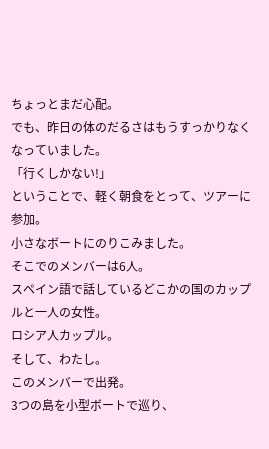ちょっとまだ心配。
でも、昨日の体のだるさはもうすっかりなくなっていました。
「行くしかない!」
ということで、軽く朝食をとって、ツアーに参加。
小さなボートにのりこみました。
そこでのメンバーは6人。
スペイン語で話しているどこかの国のカップルと一人の女性。
ロシア人カップル。
そして、わたし。
このメンバーで出発。
3つの島を小型ボートで巡り、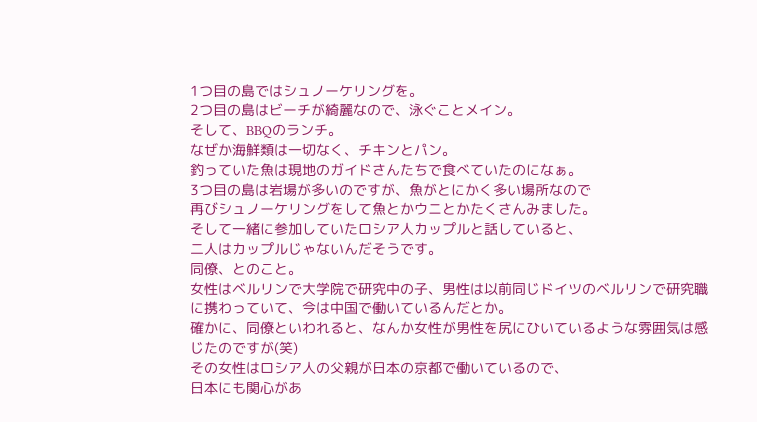1つ目の島ではシュノーケリングを。
2つ目の島はビーチが綺麗なので、泳ぐことメイン。
そして、BBQのランチ。
なぜか海鮮類は一切なく、チキンとパン。
釣っていた魚は現地のガイドさんたちで食べていたのになぁ。
3つ目の島は岩場が多いのですが、魚がとにかく多い場所なので
再びシュノーケリングをして魚とかウニとかたくさんみました。
そして一緒に参加していたロシア人カップルと話していると、
二人はカップルじゃないんだそうです。
同僚、とのこと。
女性はベルリンで大学院で研究中の子、男性は以前同じドイツのベルリンで研究職に携わっていて、今は中国で働いているんだとか。
確かに、同僚といわれると、なんか女性が男性を尻にひいているような雰囲気は感じたのですが(笑)
その女性はロシア人の父親が日本の京都で働いているので、
日本にも関心があ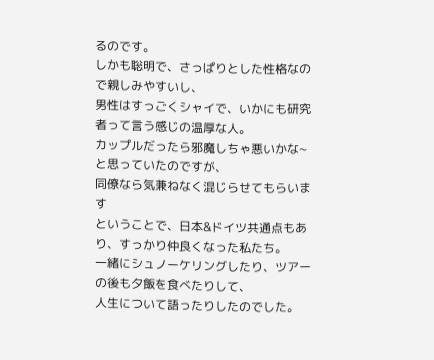るのです。
しかも聡明で、さっぱりとした性格なので親しみやすいし、
男性はすっごくシャイで、いかにも研究者って言う感じの温厚な人。
カップルだったら邪魔しちゃ悪いかな~と思っていたのですが、
同僚なら気兼ねなく混じらせてもらいます
ということで、日本&ドイツ共通点もあり、すっかり仲良くなった私たち。
一緒にシュノーケリングしたり、ツアーの後も夕飯を食べたりして、
人生について語ったりしたのでした。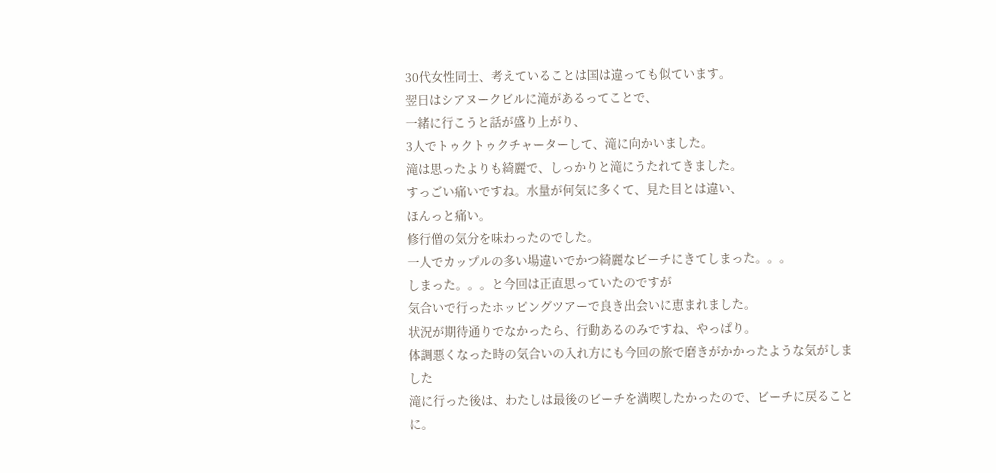30代女性同士、考えていることは国は違っても似ています。
翌日はシアヌークビルに滝があるってことで、
一緒に行こうと話が盛り上がり、
3人でトゥクトゥクチャーターして、滝に向かいました。
滝は思ったよりも綺麗で、しっかりと滝にうたれてきました。
すっごい痛いですね。水量が何気に多くて、見た目とは違い、
ほんっと痛い。
修行僧の気分を味わったのでした。
一人でカップルの多い場違いでかつ綺麗なビーチにきてしまった。。。
しまった。。。と今回は正直思っていたのですが
気合いで行ったホッピングツアーで良き出会いに恵まれました。
状況が期待通りでなかったら、行動あるのみですね、やっぱり。
体調悪くなった時の気合いの入れ方にも今回の旅で磨きがかかったような気がしました
滝に行った後は、わたしは最後のビーチを満喫したかったので、ビーチに戻ることに。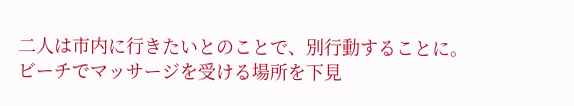二人は市内に行きたいとのことで、別行動することに。
ビーチでマッサージを受ける場所を下見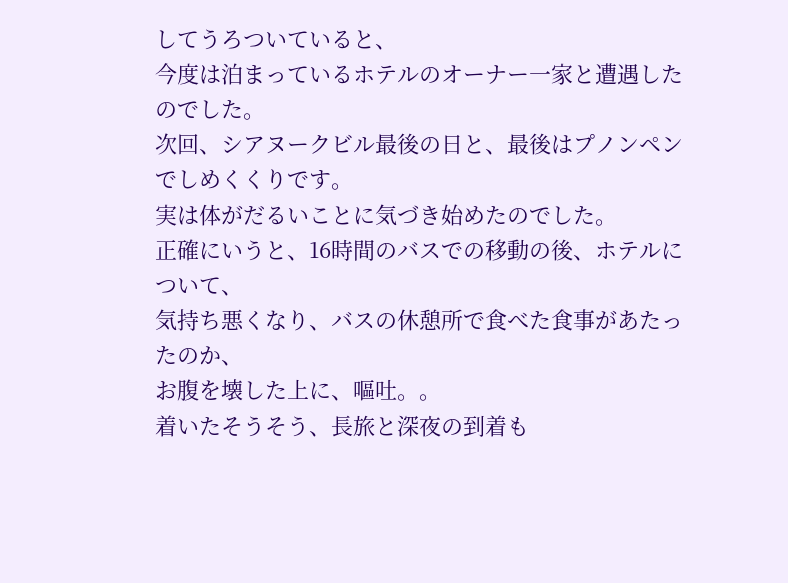してうろついていると、
今度は泊まっているホテルのオーナー一家と遭遇したのでした。
次回、シアヌークビル最後の日と、最後はプノンペンでしめくくりです。
実は体がだるいことに気づき始めたのでした。
正確にいうと、16時間のバスでの移動の後、ホテルについて、
気持ち悪くなり、バスの休憩所で食べた食事があたったのか、
お腹を壊した上に、嘔吐。。
着いたそうそう、長旅と深夜の到着も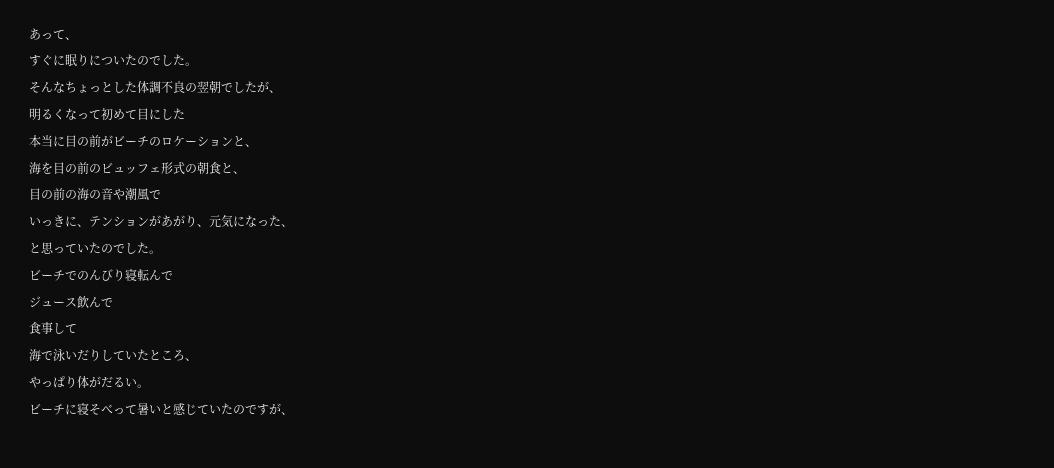あって、
すぐに眠りについたのでした。
そんなちょっとした体調不良の翌朝でしたが、
明るくなって初めて目にした
本当に目の前がビーチのロケーションと、
海を目の前のビュッフェ形式の朝食と、
目の前の海の音や潮風で
いっきに、テンションがあがり、元気になった、
と思っていたのでした。
ビーチでのんびり寝転んで
ジュース飲んで
食事して
海で泳いだりしていたところ、
やっぱり体がだるい。
ビーチに寝そべって暑いと感じていたのですが、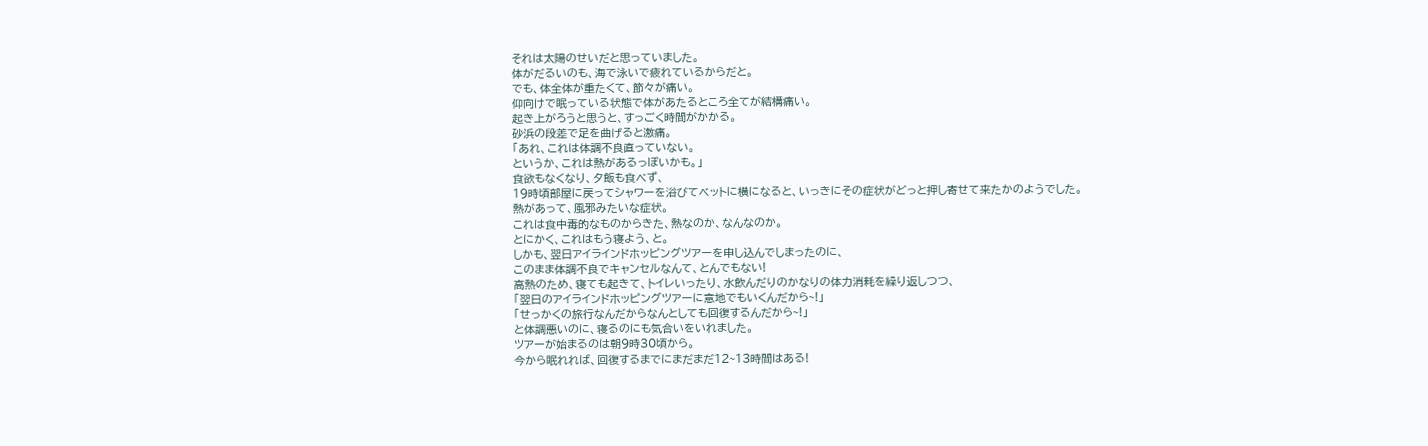それは太陽のせいだと思っていました。
体がだるいのも、海で泳いで疲れているからだと。
でも、体全体が重たくて、節々が痛い。
仰向けで眠っている状態で体があたるところ全てが結構痛い。
起き上がろうと思うと、すっごく時間がかかる。
砂浜の段差で足を曲げると激痛。
「あれ、これは体調不良直っていない。
というか、これは熱があるっぽいかも。」
食欲もなくなり、夕飯も食べず、
19時頃部屋に戻ってシャワーを浴びてベットに横になると、いっきにその症状がどっと押し寄せて来たかのようでした。
熱があって、風邪みたいな症状。
これは食中毒的なものからきた、熱なのか、なんなのか。
とにかく、これはもう寝よう、と。
しかも、翌日アイラインドホッピングツアーを申し込んでしまったのに、
このまま体調不良でキャンセルなんて、とんでもない!
高熱のため、寝ても起きて、トイレいったり、水飲んだりのかなりの体力消耗を繰り返しつつ、
「翌日のアイラインドホッピングツアーに意地でもいくんだから~!」
「せっかくの旅行なんだからなんとしても回復するんだから~!」
と体調悪いのに、寝るのにも気合いをいれました。
ツアーが始まるのは朝9時30頃から。
今から眠れれば、回復するまでにまだまだ12~13時間はある!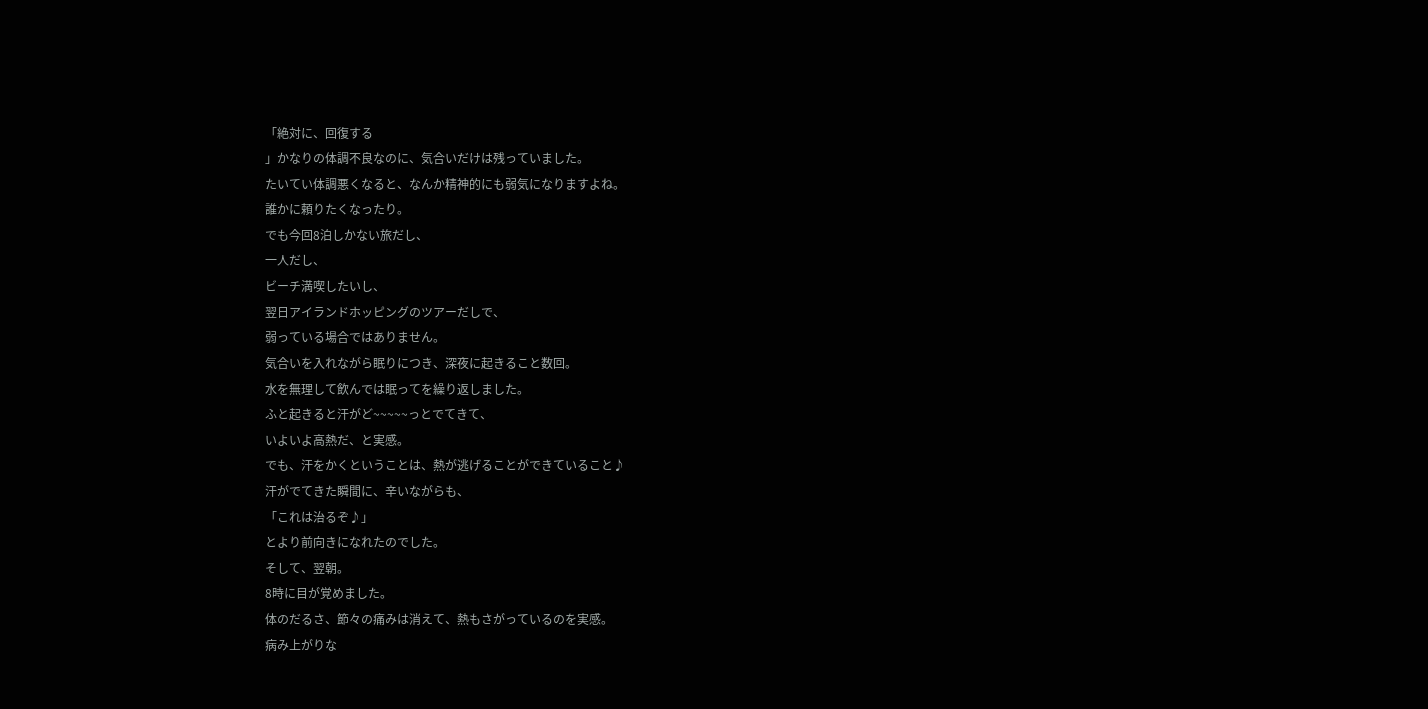「絶対に、回復する
」かなりの体調不良なのに、気合いだけは残っていました。
たいてい体調悪くなると、なんか精神的にも弱気になりますよね。
誰かに頼りたくなったり。
でも今回8泊しかない旅だし、
一人だし、
ビーチ満喫したいし、
翌日アイランドホッピングのツアーだしで、
弱っている場合ではありません。
気合いを入れながら眠りにつき、深夜に起きること数回。
水を無理して飲んでは眠ってを繰り返しました。
ふと起きると汗がど~~~~~っとでてきて、
いよいよ高熱だ、と実感。
でも、汗をかくということは、熱が逃げることができていること♪
汗がでてきた瞬間に、辛いながらも、
「これは治るぞ♪」
とより前向きになれたのでした。
そして、翌朝。
8時に目が覚めました。
体のだるさ、節々の痛みは消えて、熱もさがっているのを実感。
病み上がりな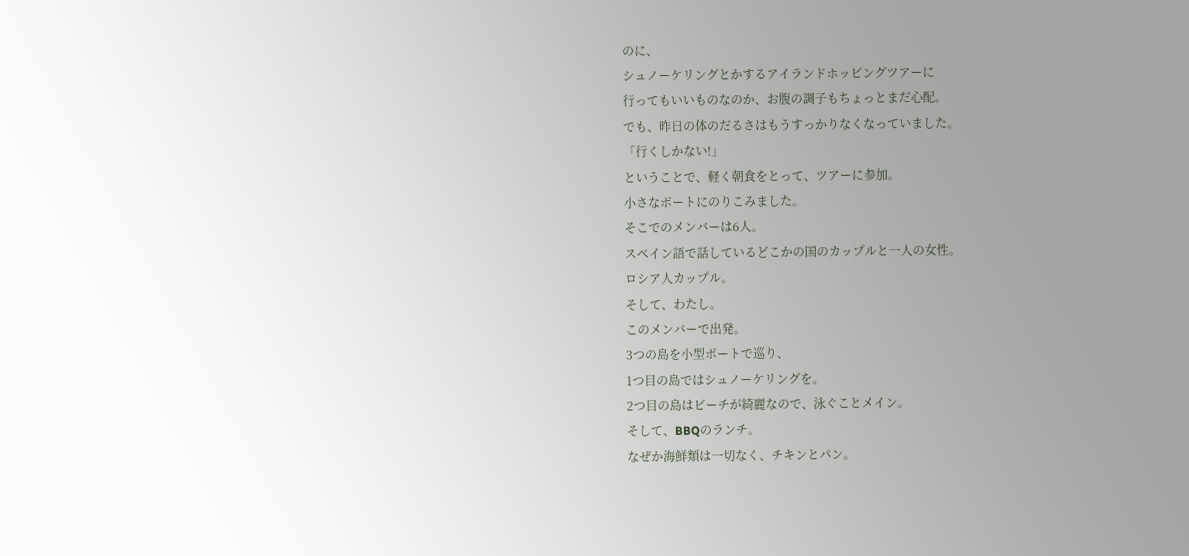のに、
シュノーケリングとかするアイランドホッピングツアーに
行ってもいいものなのか、お腹の調子もちょっとまだ心配。
でも、昨日の体のだるさはもうすっかりなくなっていました。
「行くしかない!」
ということで、軽く朝食をとって、ツアーに参加。
小さなボートにのりこみました。
そこでのメンバーは6人。
スペイン語で話しているどこかの国のカップルと一人の女性。
ロシア人カップル。
そして、わたし。
このメンバーで出発。
3つの島を小型ボートで巡り、
1つ目の島ではシュノーケリングを。
2つ目の島はビーチが綺麗なので、泳ぐことメイン。
そして、BBQのランチ。
なぜか海鮮類は一切なく、チキンとパン。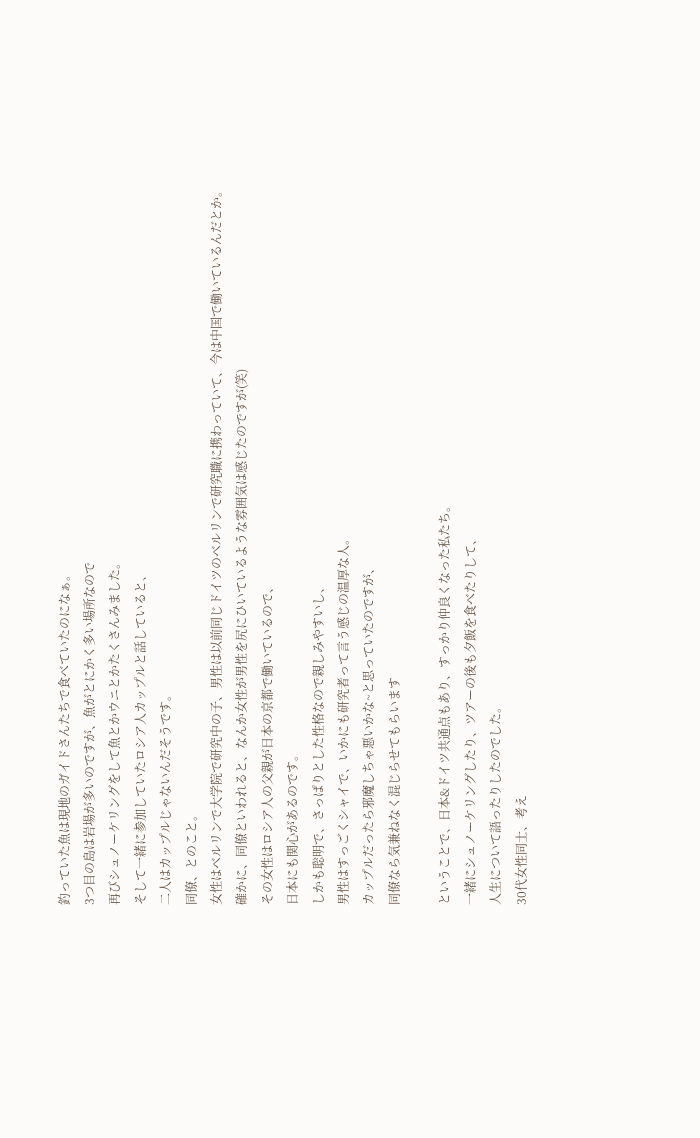釣っていた魚は現地のガイドさんたちで食べていたのになぁ。
3つ目の島は岩場が多いのですが、魚がとにかく多い場所なので
再びシュノーケリングをして魚とかウニとかたくさんみました。
そして一緒に参加していたロシア人カップルと話していると、
二人はカップルじゃないんだそうです。
同僚、とのこと。
女性はベルリンで大学院で研究中の子、男性は以前同じドイツのベルリンで研究職に携わっていて、今は中国で働いているんだとか。
確かに、同僚といわれると、なんか女性が男性を尻にひいているような雰囲気は感じたのですが(笑)
その女性はロシア人の父親が日本の京都で働いているので、
日本にも関心があるのです。
しかも聡明で、さっぱりとした性格なので親しみやすいし、
男性はすっごくシャイで、いかにも研究者って言う感じの温厚な人。
カップルだったら邪魔しちゃ悪いかな~と思っていたのですが、
同僚なら気兼ねなく混じらせてもらいます

ということで、日本&ドイツ共通点もあり、すっかり仲良くなった私たち。
一緒にシュノーケリングしたり、ツアーの後も夕飯を食べたりして、
人生について語ったりしたのでした。
30代女性同士、考え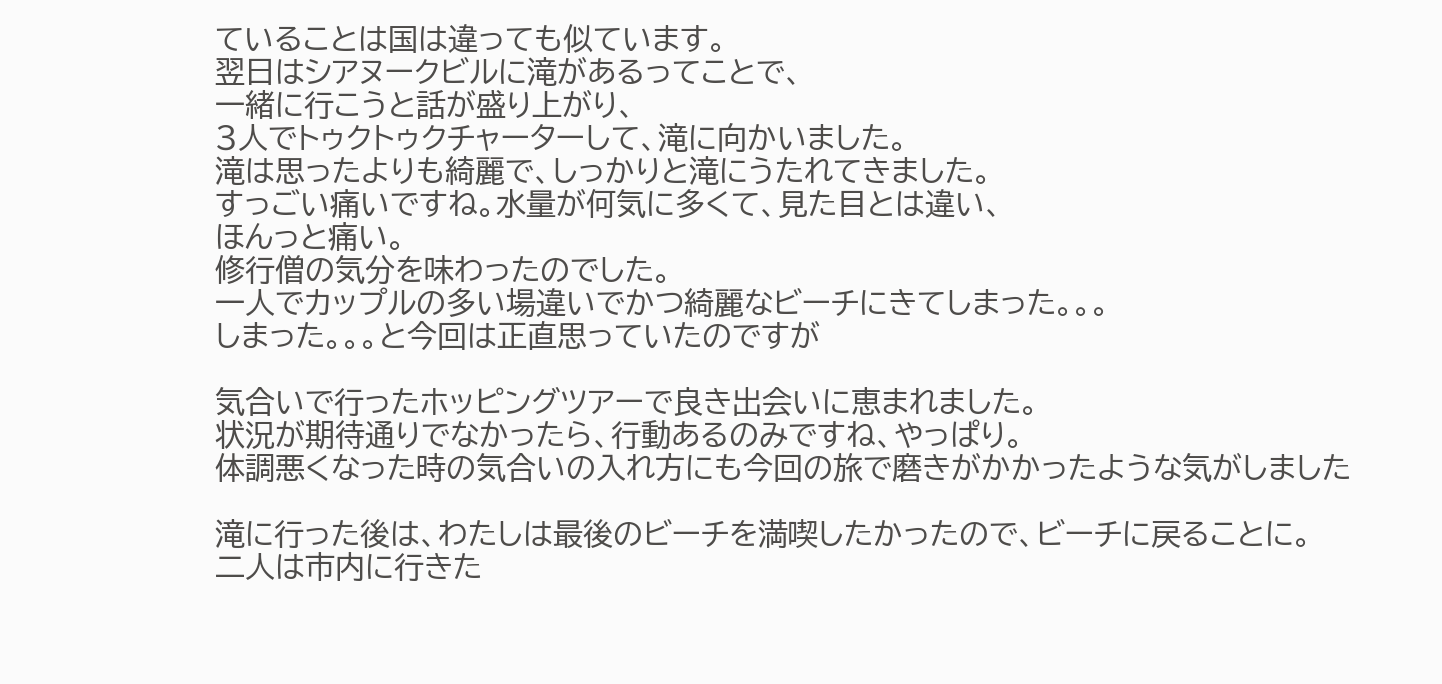ていることは国は違っても似ています。
翌日はシアヌークビルに滝があるってことで、
一緒に行こうと話が盛り上がり、
3人でトゥクトゥクチャーターして、滝に向かいました。
滝は思ったよりも綺麗で、しっかりと滝にうたれてきました。
すっごい痛いですね。水量が何気に多くて、見た目とは違い、
ほんっと痛い。
修行僧の気分を味わったのでした。
一人でカップルの多い場違いでかつ綺麗なビーチにきてしまった。。。
しまった。。。と今回は正直思っていたのですが

気合いで行ったホッピングツアーで良き出会いに恵まれました。
状況が期待通りでなかったら、行動あるのみですね、やっぱり。
体調悪くなった時の気合いの入れ方にも今回の旅で磨きがかかったような気がしました

滝に行った後は、わたしは最後のビーチを満喫したかったので、ビーチに戻ることに。
二人は市内に行きた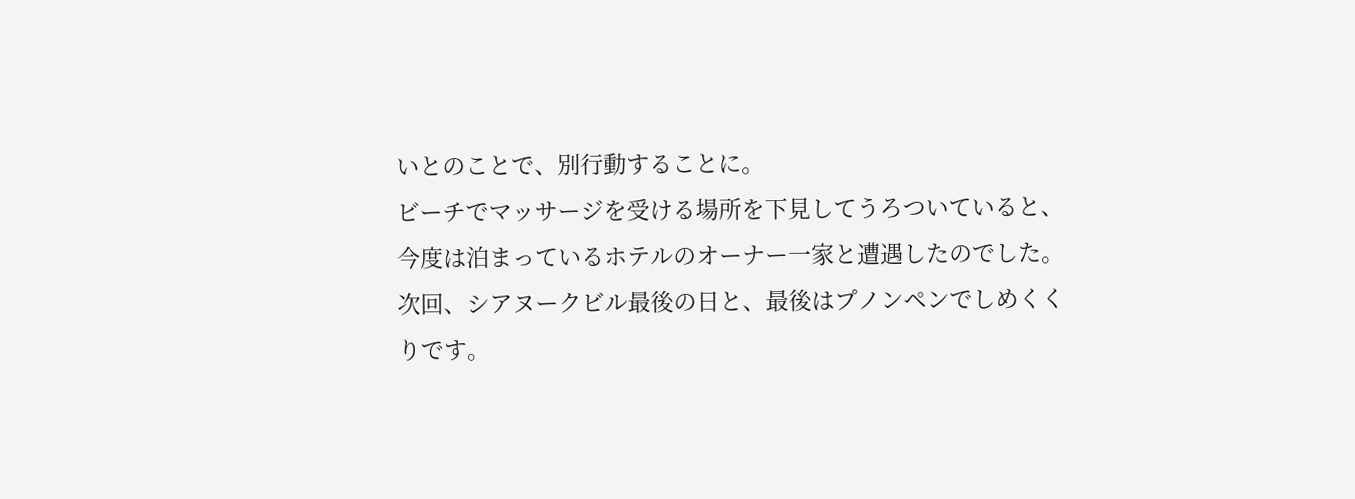いとのことで、別行動することに。
ビーチでマッサージを受ける場所を下見してうろついていると、
今度は泊まっているホテルのオーナー一家と遭遇したのでした。
次回、シアヌークビル最後の日と、最後はプノンペンでしめくくりです。